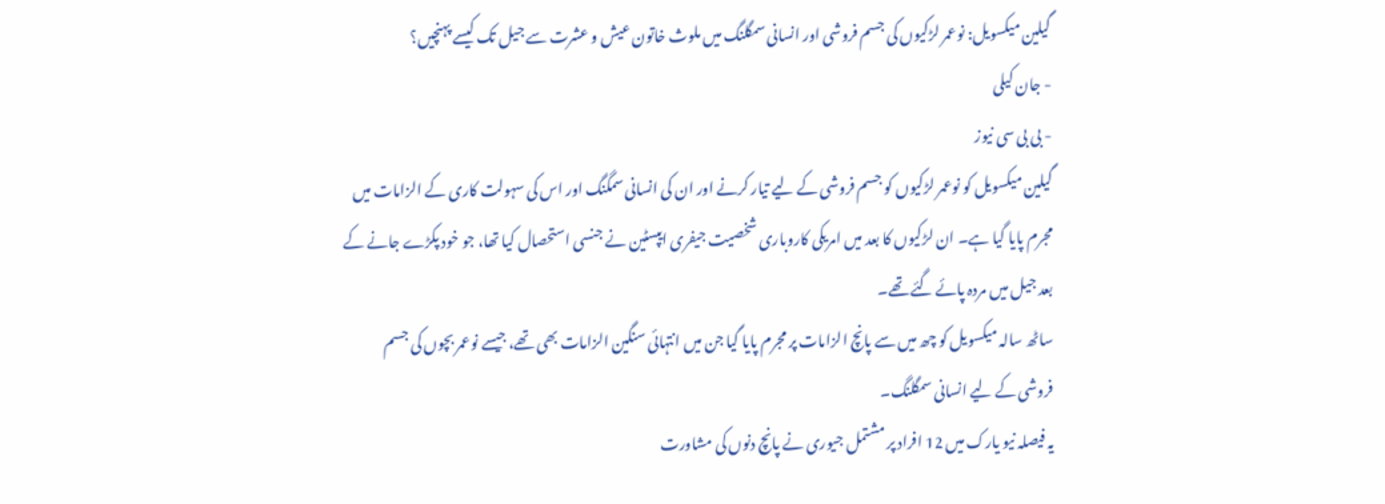گیلین میکسویل: نوعمر لڑکیوں کی جسم فروشی اور انسانی سمگلنگ میں ملوث خاتون عیش و عشرت سے جیل تک کیسے پہنچیں؟
- جان کیلی
- بی بی سی نیوز
گیلین میکسویل کو نوعمر لڑکیوں کو جسم فروشی کے لیے تیار کرنے اور ان کی انسانی سمگنگ اور اس کی سہولت کاری کے الزامات میں مجرم پایا گیا ہے۔ ان لڑکیوں کا بعد میں امریکی کاروباری شخصیت جیفری ایپسٹین نے جنسی استحصال کیا تھا، جو خود پکڑے جانے کے بعد جیل میں مردہ پائے گئے تھے۔
ساٹھ سالہ میکسویل کو چھ میں سے پانچ الزامات پر مجرم پایا گیا جن میں انتہائی سنگین الزامات بھی تھے، جیسے نوعمر بچوں کی جسم فروشی کے لیے انسانی سمگلنگ۔
یہ فیصلہ نیو یارک میں 12 افراد پر مشتمل جیوری نے پانچ دنوں کی مشاورت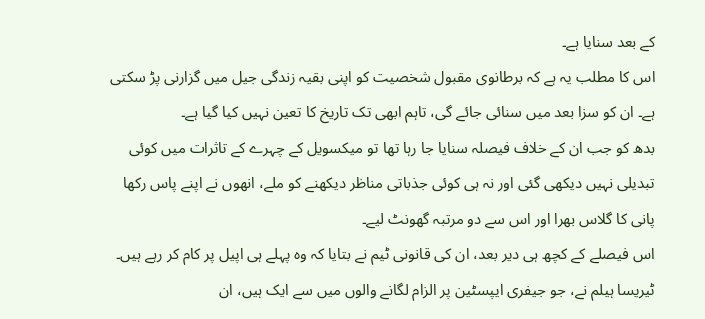کے بعد سنایا ہے۔
اس کا مطلب یہ ہے کہ برطانوی مقبول شخصیت کو اپنی بقیہ زندگی جیل میں گزارنی پڑ سکتی ہے۔ ان کو سزا بعد میں سنائی جائے گی، تاہم ابھی تک تاریخ کا تعین نہیں کیا گیا ہے۔
بدھ کو جب ان کے خلاف فیصلہ سنایا جا رہا تھا تو میکسویل کے چہرے کے تاثرات میں کوئی تبدیلی نہیں دیکھی گئی اور نہ ہی کوئی جذباتی مناظر دیکھنے کو ملے، انھوں نے اپنے پاس رکھا پانی کا گلاس بھرا اور اس سے دو مرتبہ گھونٹ لیے۔
اس فیصلے کے کچھ ہی دیر بعد، ان کی قانونی ٹیم نے بتایا کہ وہ پہلے ہی اپیل پر کام کر رہے ہیں۔
ٹیریسا ہیلم نے، جو جیفری ایپسٹین پر الزام لگانے والوں میں سے ایک ہیں، ان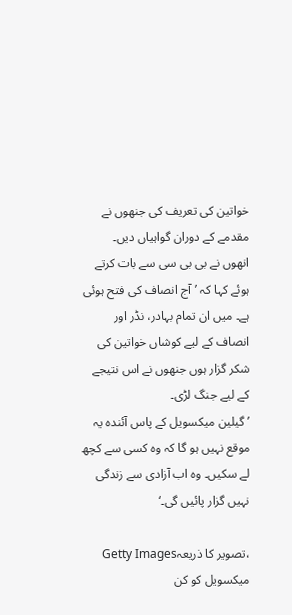خواتین کی تعریف کی جنھوں نے مقدمے کے دوران گواہیاں دیں۔
انھوں نے بی بی سی سے بات کرتے ہوئے کہا کہ ’آج انصاف کی فتح ہوئی ہے۔ میں ان تمام بہادر، نڈر اور انصاف کے لیے کوشاں خواتین کی شکر گزار ہوں جنھوں نے اس نتیجے کے لیے جنگ لڑی۔
’گیلین میکسویل کے پاس آئندہ یہ موقع نہیں ہو گا کہ وہ کسی سے کچھ لے سکیں۔ وہ اب آزادی سے زندگی نہیں گزار پائیں گی۔‘

،تصویر کا ذریعہGetty Images
میکسویل کو کن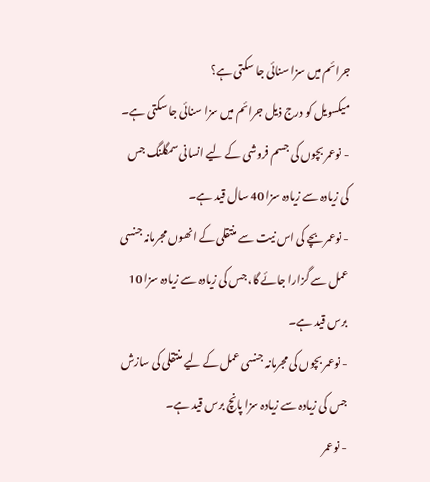جرائم میں سزا سنائی جا سکتی ہے؟
میکسویل کو درج ذیل جرائم میں سزا سنائی جا سکتی ہے۔
- نوعمر بچوں کی جسم فروشی کے لیے انسانی سمگلنگ جس کی زیادہ سے زیادہ سزا 40 سال قید ہے۔
- نوعمر بچے کی اس نیت سے منتقلی کے انھوں مجرمانہ جنسی عمل سے گزارا جائے گا، جس کی زیادہ سے زیادہ سزا 10 برس قید ہے۔
- نوعمر بچوں کی مجرمانہ جنسی عمل کے لیے منتقلی کی سازش جس کی زیادہ سے زیادہ سزا پانچ برس قید ہے۔
- نوعمر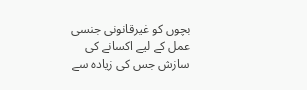بچوں کو غیرقانونی جنسی عمل کے لیے اکسانے کی سازش جس کی زیادہ سے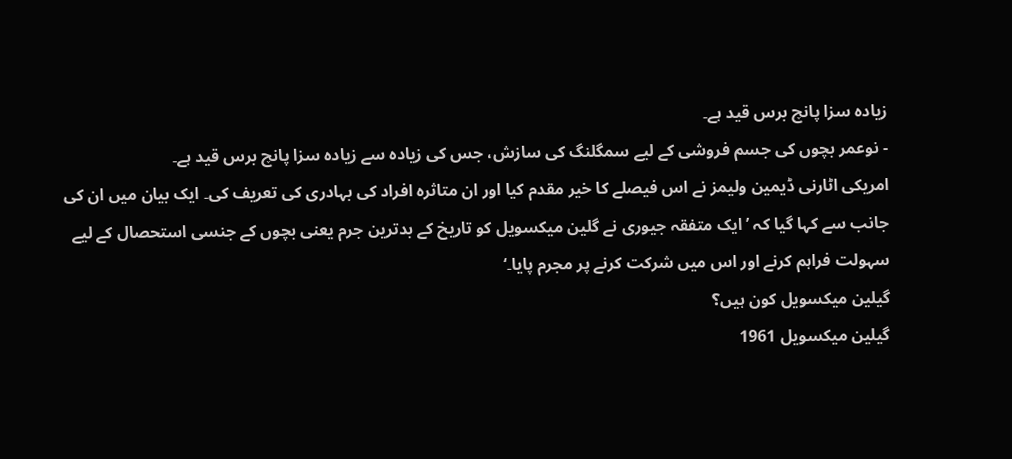زیادہ سزا پانچ برس قید ہے۔
- نوعمر بچوں کی جسم فروشی کے لیے سمگلنگ کی سازش، جس کی زیادہ سے زیادہ سزا پانچ برس قید ہے۔
امریکی اٹارنی ڈیمین ولیمز نے اس فیصلے کا خیر مقدم کیا اور ان متاثرہ افراد کی بہادری کی تعریف کی۔ ایک بیان میں ان کی جانب سے کہا گیا کہ ’ایک متفقہ جیوری نے گلین میکسویل کو تاریخ کے بدترین جرم یعنی بچوں کے جنسی استحصال کے لیے سہولت فراہم کرنے اور اس میں شرکت کرنے پر مجرم پایا۔‘
گیلین میکسویل کون ہیں؟
گیلین میکسویل 1961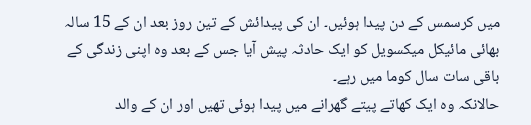میں کرسمس کے دن پیدا ہوئیں۔ ان کی پیدائش کے تین روز بعد ان کے 15 سالہ بھائی مائیکل میکسویل کو ایک حادثہ پیش آیا جس کے بعد وہ اپنی زندگی کے باقی سات سال کوما میں رہے۔
حالانکہ وہ ایک کھاتے پیتے گھرانے میں پیدا ہوئی تھیں اور ان کے والد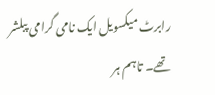رابرٹ میکسویل ایک نامی گرامی پبلشر تھے۔ تاہم ہر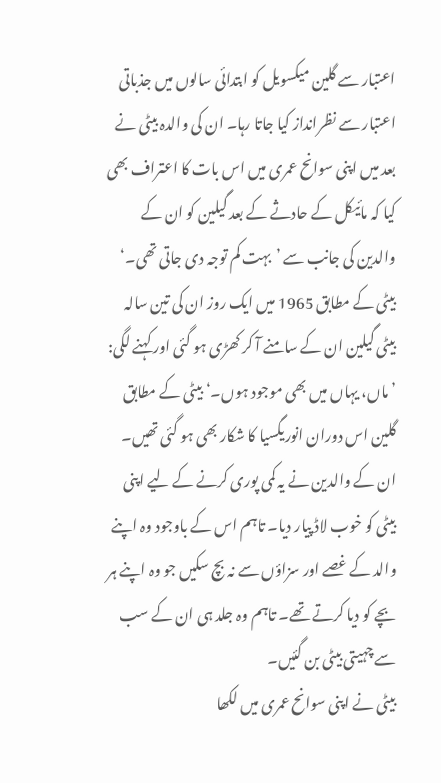اعتبار سے گلین میکسویل کو ابتدائی سالوں میں جذباتی اعتبار سے نظرانداز کیا جاتا رہا۔ ان کی والدہ بیٹی نے بعد میں اپنی سوانح عمری میں اس بات کا اعتراف بھی کیا کہ مائیکل کے حادثے کے بعد گیلین کو ان کے والدین کی جانب سے ’بہت کم توجہ دی جاتی تھی۔‘
بیٹی کے مطابق 1965 میں ایک روز ان کی تین سالہ بیٹی گیلین ان کے سامنے آ کر کھڑی ہو گئی اور کہنے لگی: ’ماں، یہاں میں بھی موجود ہوں۔‘ بیٹی کے مطابق گلین اس دوران انوریگسیا کا شکار بھی ہو گئی تھیں۔
ان کے والدین نے یہ کمی پوری کرنے کے لیے اپنی بیٹی کو خوب لاڈ پیار دیا۔ تاہم اس کے باوجود وہ اپنے والد کے غصے اور سزاؤں سے نہ بچ سکیں جو وہ اپنے ہر بچے کو دیا کرتے تھے۔ تاہم وہ جلد ہی ان کے سب سے چہیتی بیٹی بن گئیں۔
بیٹی نے اپنی سوانح عمری میں لکھا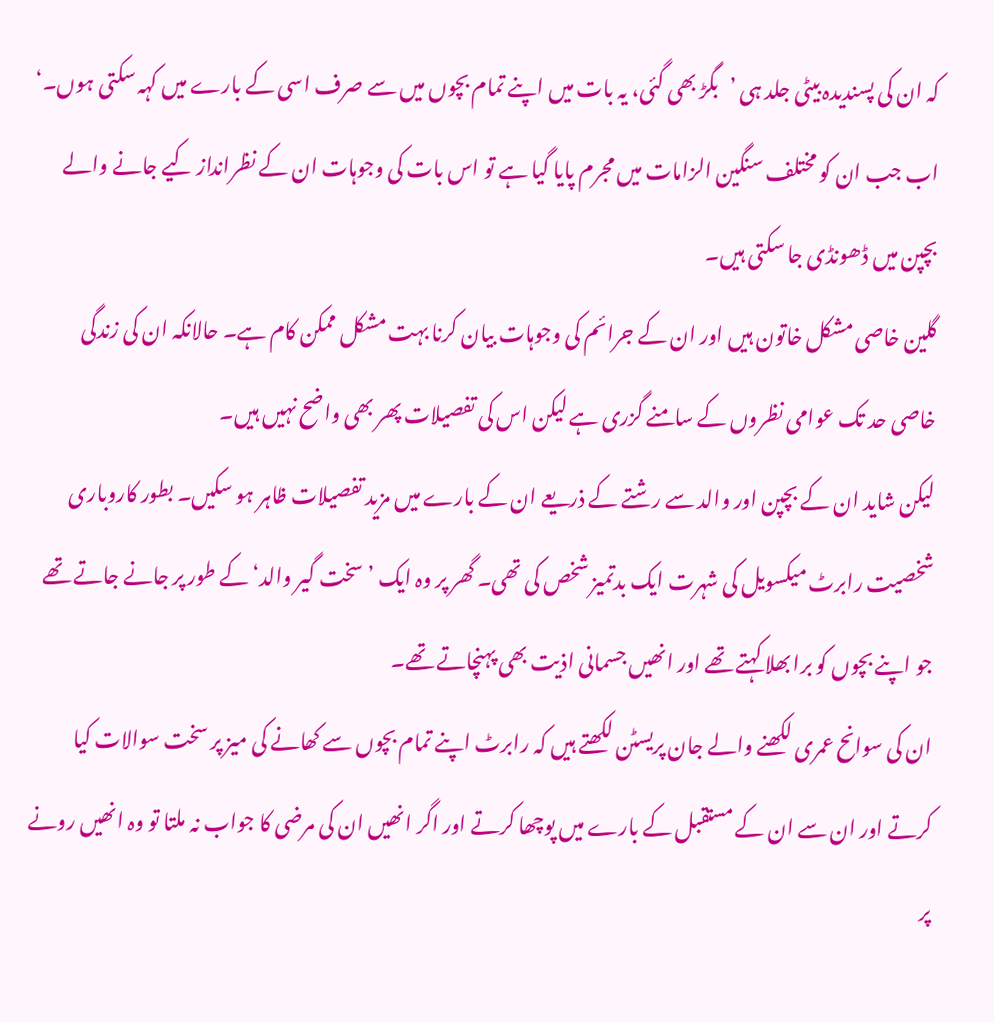کہ ان کی پسندیدہ بیٹی جلد ہی ’بگڑ بھی گئی، یہ بات میں اپنے تمام بچوں میں سے صرف اسی کے بارے میں کہہ سکتی ہوں۔‘
اب جب ان کو مختلف سنگین الزامات میں مجرم پایا گیا ہے تو اس بات کی وجوہات ان کے نظرانداز کیے جانے والے بچپن میں ڈھونڈی جا سکتی ہیں۔
گلین خاصی مشکل خاتون ہیں اور ان کے جرائم کی وجوہات بیان کرنا بہت مشکل ممکن کام ہے۔ حالانکہ ان کی زندگی خاصی حد تک عوامی نظروں کے سامنے گزری ہے لیکن اس کی تفصیلات پھر بھی واضح نہیں ہیں۔
لیکن شاید ان کے بچپن اور والد سے رشتے کے ذریعے ان کے بارے میں مزید تفصیلات ظاہر ہو سکیں۔ بطور کاروباری شخصیت رابرٹ میکسویل کی شہرت ایک بدتمیز شخص کی تھی۔ گھر پر وہ ایک ’سخت گیر والد‘ کے طور پر جانے جاتے تھے جو اپنے بچوں کو برا بھلا کہتے تھے اور انھیں جسمانی اذیت بھی پہنچاتے تھے۔
ان کی سوانح عمری لکھنے والے جان پریسٹن لکھتے ہیں کہ رابرٹ اپنے تمام بچوں سے کھانے کی میز پر سخت سوالات کیا کرتے اور ان سے ان کے مستقبل کے بارے میں پوچھا کرتے اور اگر انھیں ان کی مرضی کا جواب نہ ملتا تو وہ انھیں رونے پر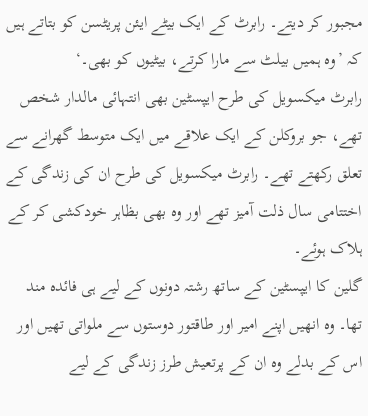مجبور کر دیتے۔ رابرٹ کے ایک بیٹے ایئن پریٹسن کو بتاتے ہیں کہ ’وہ ہمیں بیلٹ سے مارا کرتے، بیٹیوں کو بھی۔‘
رابرٹ میکسویل کی طرح ایپسٹین بھی انتہائی مالدار شخص تھے، جو بروکلن کے ایک علاقے میں ایک متوسط گھرانے سے تعلق رکھتے تھے۔ رابرٹ میکسویل کی طرح ان کی زندگی کے اختتامی سال ذلت آمیز تھے اور وہ بھی بظاہر خودکشی کر کے ہلاک ہوئے۔
گلین کا ایپسٹین کے ساتھ رشتہ دونوں کے لیے ہی فائدہ مند تھا۔ وہ انھیں اپنے امیر اور طاقتور دوستوں سے ملواتی تھیں اور اس کے بدلے وہ ان کے پرتعیش طرز زندگی کے لیے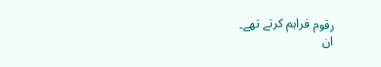رقوم فراہم کرتے تھے۔
ان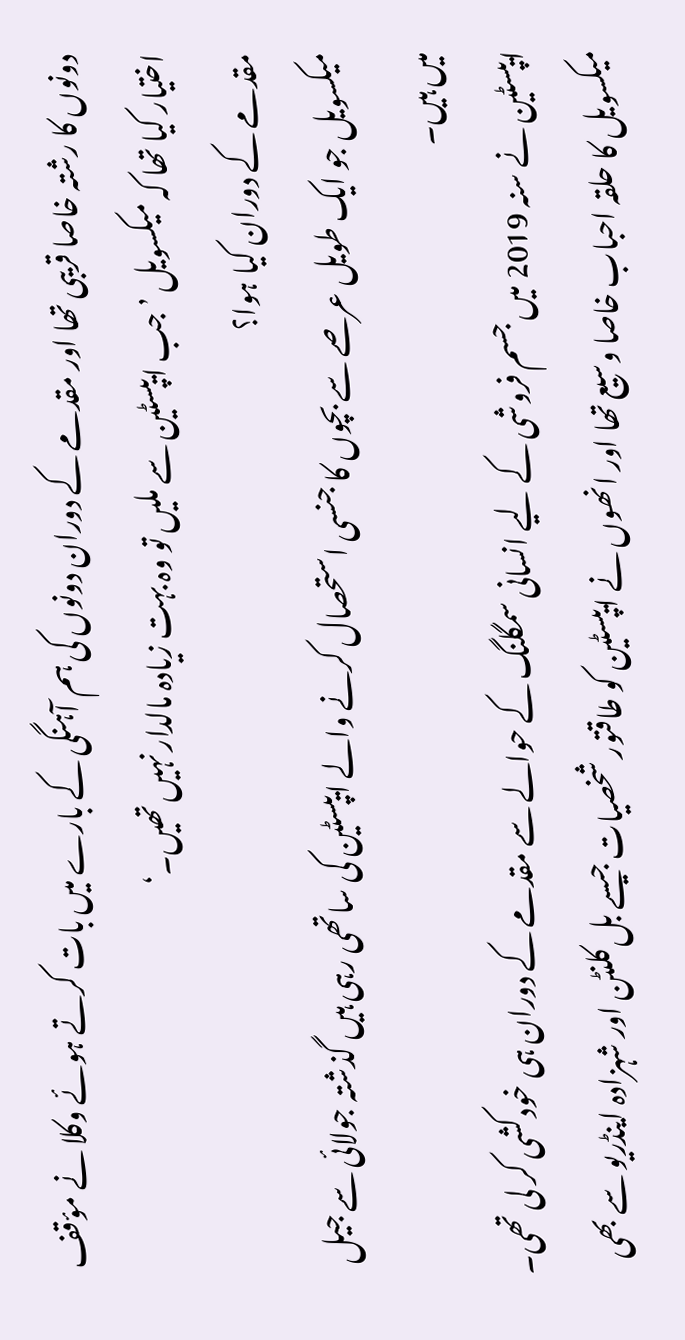دونوں کا رشتہ خاصا قریبی تھا اور مقدمے کے دوران دونوں کی ہم آہنگی کے بارے میں بات کرتے ہوئے وکلا نے مؤقف اختیار کیا تھا کہ میکسویل ’جب ایپسٹین سے ملیں تو وہ بہت زیادہ مالدار نہیں تھیں۔‘
مقدمے کے دوران کیا ہوا؟
میکسویل جو ایک طویل عرصے سے بچوں کا جنسی استحصال کرنے والے ایپسٹین کی ساتھی رہی ہیں گذشتہ جولائی سے جیل میں ہیں۔
ایپسٹین نے سنہ 2019 میں جسم فروشی کے لیے انسانی سمگلنگ کے حوالے سے مقدمے کے دوران ہی خودکشی کر لی تھی۔
میکسویل کا حلقہ احباب خاصا وسیع تھا اور انھوں نے ایپسٹین کو طاقتور شخصیات جیسے بل کلنٹن اور شہزادہ اینڈریو سے بھی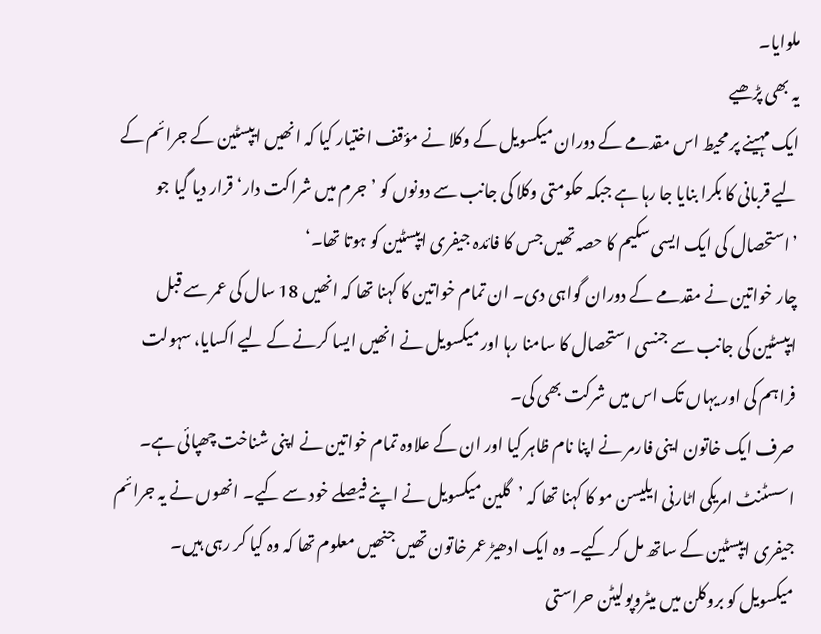ملوایا۔
یہ بھی پڑھیے
ایک مہینے پر محیط اس مقدمے کے دوران میکسویل کے وکلا نے مؤقف اختیار کیا کہ انھیں ایپسٹین کے جرائم کے لیے قربانی کا بکرا بنایا جا رہا ہے جبکہ حکومتی وکلا کی جانب سے دونوں کو ’جرم میں شراکت دار‘ قرار دیا گیا جو ’استحصال کی ایک ایسی سکیم کا حصہ تھیں جس کا فائدہ جیفری ایپسٹین کو ہوتا تھا۔‘
چار خواتین نے مقدمے کے دوران گواہی دی۔ ان تمام خواتین کا کہنا تھا کہ انھیں 18 سال کی عمر سے قبل ایپسٹین کی جانب سے جنسی استحصال کا سامنا رہا اور میکسویل نے انھیں ایسا کرنے کے لیے اکسایا، سہولت فراہم کی اور یہاں تک اس میں شرکت بھی کی۔
صرف ایک خاتون اینی فارمر نے اپنا نام ظاہر کیا اور ان کے علاوہ تمام خواتین نے اپنی شناخت چھپائی ہے۔
اسسٹنٹ امریکی اٹارنی ایلیسن مو کا کہنا تھا کہ ’گلین میکسویل نے اپنے فیصلے خود سے کیے۔ انھوں نے یہ جرائم جیفری ایپسٹین کے ساتھ مل کر کیے۔ وہ ایک ادھیڑ عمر خاتون تھیں جنھیں معلوم تھا کہ وہ کیا کر رہی ہیں۔
میکسویل کو بروکلن میں میٹروپولیٹن حراستی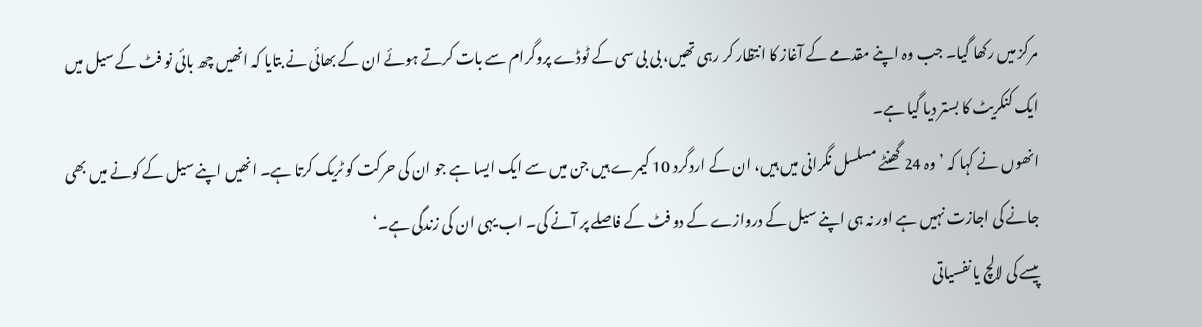مرکز میں رکھا گیا۔ جب وہ اپنے مقدمے کے آغاز کا انتظار کر رہی تھیں، بی بی سی کے ٹوڈے پروگرام سے بات کرتے ہوئے ان کے بھائی نے بتایا کہ انھیں چھ بائی نو فٹ کے سیل میں ایک کنکریٹ کا بستر دیا گیا ہے۔
انھوں نے کہا کہ ’وہ 24 گھنٹے مسلسل نگرانی میں ہیں، ان کے اردگرد 10 کیمرے ہیں جن میں سے ایک ایسا ہے جو ان کی حرکت کو ٹریک کرتا ہے۔ انھیں اپنے سیل کے کونے میں بھی جانے کی اجازت نہیں ہے اور نہ ہی اپنے سیل کے دروازے کے دو فٹ کے فاصلے پر آنے کی۔ اب یہی ان کی زندگی ہے۔‘
پیسے کی لالچ یا نفسیاتی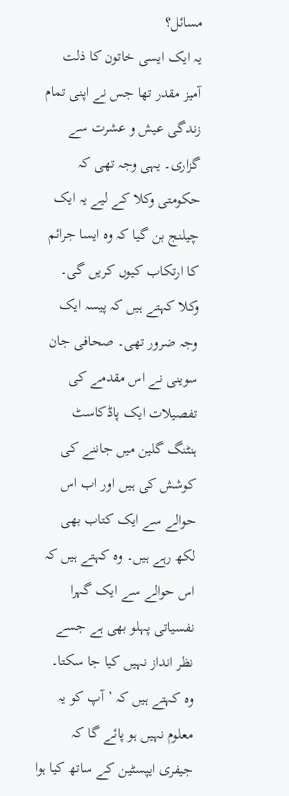مسائل؟
یہ ایک ایسی خاتون کا ذلت آمیز مقدر تھا جس نے اپنی تمام زندگی عیش و عشرت سے گزاری۔ یہی وجہ تھی کہ حکومتی وکلا کے لیے یہ ایک چیلنج بن گیا کہ وہ ایسا جرائم کا ارتکاب کیوں کریں گی۔
وکلا کہتے ہیں کہ پیسہ ایک وجہ ضرور تھی۔ صحافی جان سوینی نے اس مقدمے کی تفصیلات ایک پاڈکاسٹ ہنٹنگ گلین میں جاننے کی کوشش کی ہیں اور اب اس حوالے سے ایک کتاب بھی لکھ رہے ہیں۔ وہ کہتے ہیں کہ اس حوالے سے ایک گہرا نفسیاتی پہلو بھی ہے جسے نظر انداز نہیں کیا جا سکتا۔
وہ کہتے ہیں کہ ’آپ کو یہ معلوم نہیں ہو پائے گا کہ جیفری ایپسٹین کے ساتھ کیا ہوا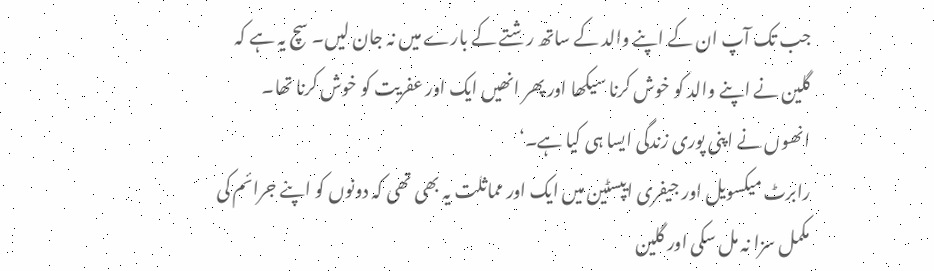جب تک آپ ان کے اپنے والد کے ساتھ رشتے کے بارے میں نہ جان لیں۔ سچ یہ ہے کہ گلین نے اپنے والد کو خوش کرنا سیکھا اور پھر انھیں ایک اور عفریت کو خوش کرنا تھا۔ انھوں نے اپنی پوری زندگی ایسا ہی کیا ہے۔‘
رابرٹ میکسویل اور جیفری ایپسٹین میں ایک اور مماثلت یہ بھی تھی کہ دونوں کو اپنے جرائم کی مکمل سزا نہ مل سکی اور گلین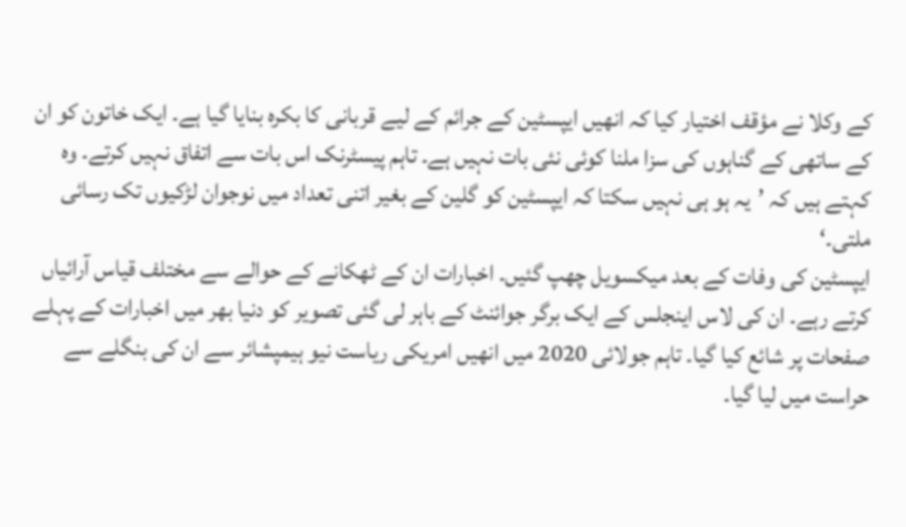کے وکلا نے مؤقف اختیار کیا کہ انھیں ایپسٹین کے جرائم کے لیے قربانی کا بکرہ بنایا گیا ہے۔ ایک خاتون کو ان کے ساتھی کے گناہوں کی سزا ملنا کوئی نئی بات نہیں ہے۔ تاہم پیسٹرنک اس بات سے اتفاق نہیں کرتے۔ وہ کہتے ہیں کہ ’یہ ہو ہی نہیں سکتا کہ ایپسٹین کو گلین کے بغیر اتنی تعداد میں نوجوان لڑکیوں تک رسائی ملتی۔‘
ایپسٹین کی وفات کے بعد میکسویل چھپ گئیں۔ اخبارات ان کے ٹھکانے کے حوالے سے مختلف قیاس آرائیاں کرتے رہے۔ ان کی لاس اینجلس کے ایک برگر جوائنٹ کے باہر لی گئی تصویر کو دنیا بھر میں اخبارات کے پہلے صفحات پر شائع کیا گیا۔ تاہم جولائی 2020 میں انھیں امریکی ریاست نیو ہیمپشائر سے ان کی بنگلے سے حراست میں لیا گیا۔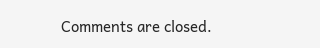Comments are closed.